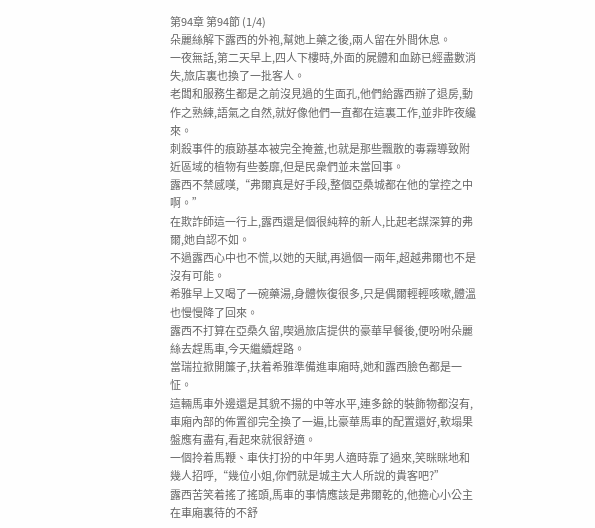第94章 第94節 (1/4)
朵麗絲解下露西的外袍,幫她上藥之後,兩人留在外間休息。
一夜無話,第二天早上,四人下樓時,外面的屍體和血跡已經盡數消失,旅店裏也換了一批客人。
老闆和服務生都是之前沒見過的生面孔,他們給露西辦了退房,動作之熟練,語氣之自然,就好像他們一直都在這裏工作,並非昨夜纔來。
刺殺事件的痕跡基本被完全掩蓋,也就是那些飄散的毒霧導致附近區域的植物有些萎靡,但是民衆們並未當回事。
露西不禁感嘆,“弗爾真是好手段,整個亞桑城都在他的掌控之中啊。”
在欺詐師這一行上,露西還是個很純粹的新人,比起老謀深算的弗爾,她自認不如。
不過露西心中也不慌,以她的天賦,再過個一兩年,超越弗爾也不是沒有可能。
希雅早上又喝了一碗藥湯,身體恢復很多,只是偶爾輕輕咳嗽,體溫也慢慢降了回來。
露西不打算在亞桑久留,喫過旅店提供的豪華早餐後,便吩咐朵麗絲去趕馬車,今天繼續趕路。
當瑞拉掀開簾子,扶着希雅準備進車廂時,她和露西臉色都是一怔。
這輛馬車外邊還是其貌不揚的中等水平,連多餘的裝飾物都沒有,車廂內部的佈置卻完全換了一遍,比豪華馬車的配置還好,軟塌果盤應有盡有,看起來就很舒適。
一個拎着馬鞭、車伕打扮的中年男人適時靠了過來,笑眯眯地和幾人招呼,“幾位小姐,你們就是城主大人所說的貴客吧?”
露西苦笑着搖了搖頭,馬車的事情應該是弗爾乾的,他擔心小公主在車廂裏待的不舒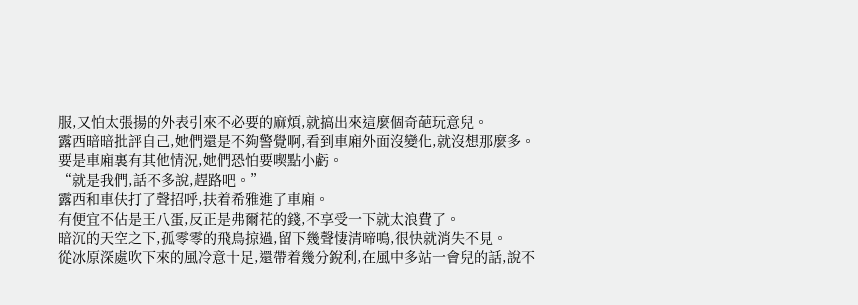服,又怕太張揚的外表引來不必要的麻煩,就搞出來這麼個奇葩玩意兒。
露西暗暗批評自己,她們還是不夠警覺啊,看到車廂外面沒變化,就沒想那麼多。
要是車廂裏有其他情況,她們恐怕要喫點小虧。
“就是我們,話不多說,趕路吧。”
露西和車伕打了聲招呼,扶着希雅進了車廂。
有便宜不佔是王八蛋,反正是弗爾花的錢,不享受一下就太浪費了。
暗沉的天空之下,孤零零的飛鳥掠過,留下幾聲悽清啼鳴,很快就消失不見。
從冰原深處吹下來的風冷意十足,還帶着幾分銳利,在風中多站一會兒的話,說不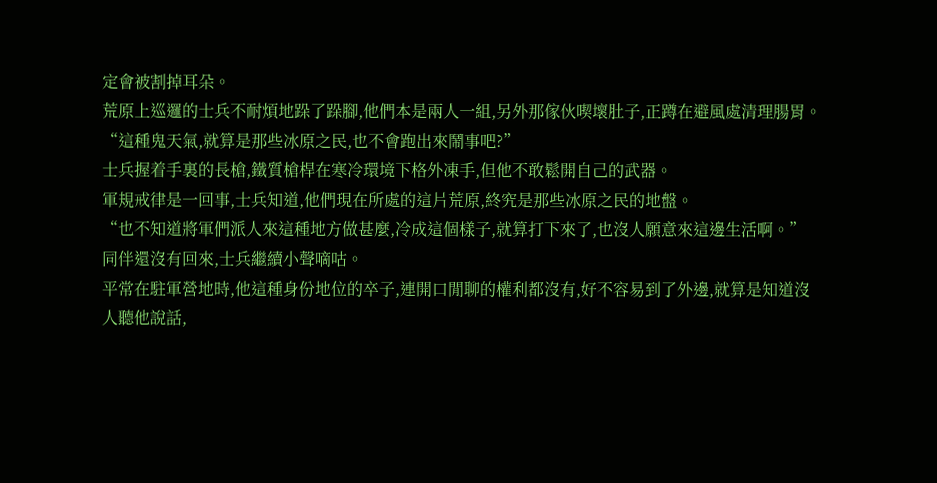定會被割掉耳朵。
荒原上巡邏的士兵不耐煩地跺了跺腳,他們本是兩人一組,另外那傢伙喫壞肚子,正蹲在避風處清理腸胃。
“這種鬼天氣,就算是那些冰原之民,也不會跑出來鬧事吧?”
士兵握着手裏的長槍,鐵質槍桿在寒冷環境下格外凍手,但他不敢鬆開自己的武器。
軍規戒律是一回事,士兵知道,他們現在所處的這片荒原,終究是那些冰原之民的地盤。
“也不知道將軍們派人來這種地方做甚麼,冷成這個樣子,就算打下來了,也沒人願意來這邊生活啊。”
同伴還沒有回來,士兵繼續小聲嘀咕。
平常在駐軍營地時,他這種身份地位的卒子,連開口閒聊的權利都沒有,好不容易到了外邊,就算是知道沒人聽他說話,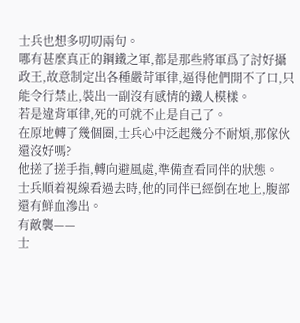士兵也想多叨叨兩句。
哪有甚麼真正的鋼鐵之軍,都是那些將軍爲了討好攝政王,故意制定出各種嚴苛軍律,逼得他們開不了口,只能令行禁止,裝出一副沒有感情的鐵人模樣。
若是違背軍律,死的可就不止是自己了。
在原地轉了幾個圈,士兵心中泛起幾分不耐煩,那傢伙還沒好嗎?
他搓了搓手指,轉向避風處,準備查看同伴的狀態。
士兵順着視線看過去時,他的同伴已經倒在地上,腹部還有鮮血滲出。
有敵襲——
士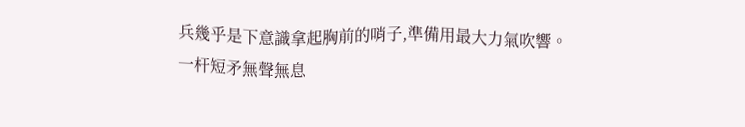兵幾乎是下意識拿起胸前的哨子,準備用最大力氣吹響。
一杆短矛無聲無息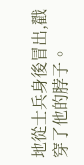地從士兵身後冒出,戳穿了他的脖子。